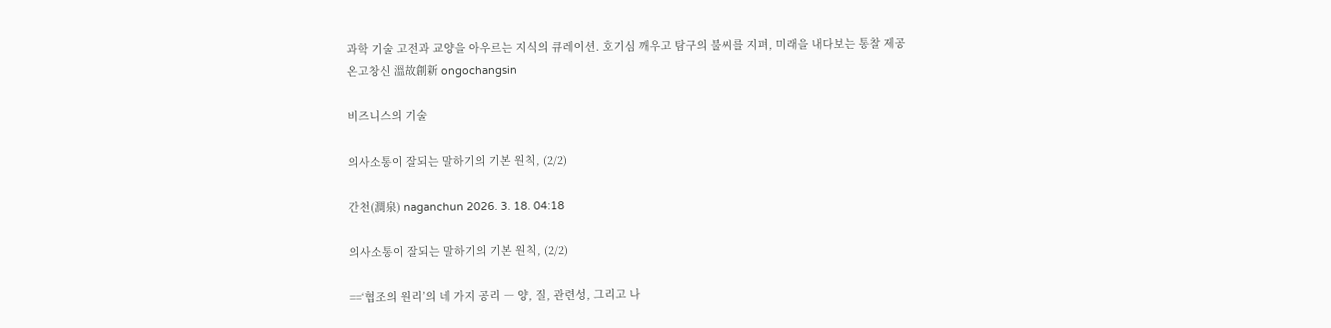과학 기술 고전과 교양을 아우르는 지식의 큐레이션. 호기심 깨우고 탐구의 불씨를 지펴, 미래을 내다보는 통찰 제공
온고창신 溫故創新 ongochangsin

비즈니스의 기술

의사소통이 잘되는 말하기의 기본 원칙, (2/2)

간천(澗泉) naganchun 2026. 3. 18. 04:18

의사소통이 잘되는 말하기의 기본 원칙, (2/2)

==‘협조의 원리’의 네 가지 공리 ― 양, 질, 관련성, 그리고 나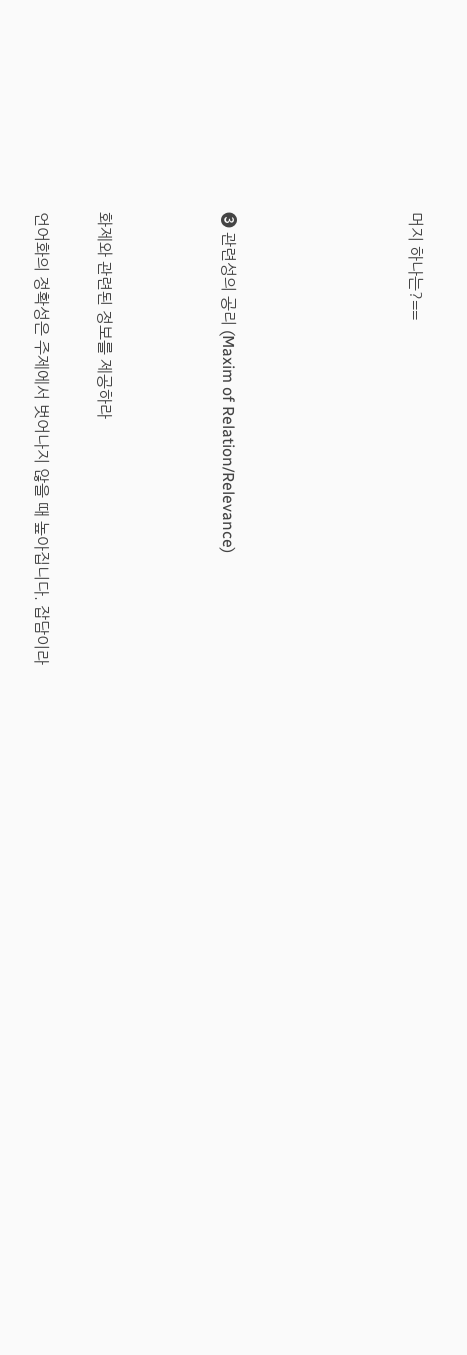머지 하나는?==





❸ 관련성의 공리 (Maxim of Relation/Relevance)



화제와 관련된 정보를 제공하라

언어화의 정확성은 주제에서 벗어나지 않을 때 높아집니다. 잡담이라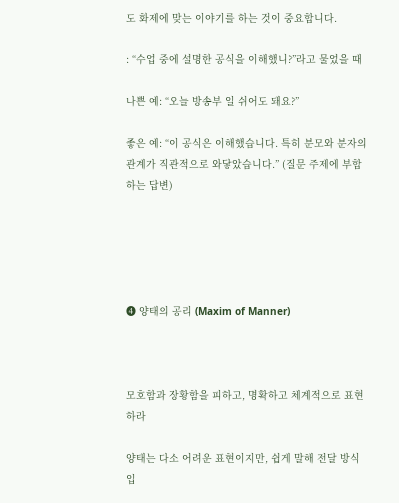도 화제에 맞는 이야기를 하는 것이 중요합니다.

: “수업 중에 설명한 공식을 이해했니?”라고 물었을 때

나쁜 예: “오늘 방송부 일 쉬어도 돼요?”

좋은 예: “이 공식은 이해했습니다. 특히 분모와 분자의 관계가 직관적으로 와닿았습니다.” (질문 주제에 부합하는 답변)





❹ 양태의 공리 (Maxim of Manner)



모호함과 장황함을 피하고, 명확하고 체계적으로 표현하라

양태는 다소 어려운 표현이지만, 쉽게 말해 전달 방식입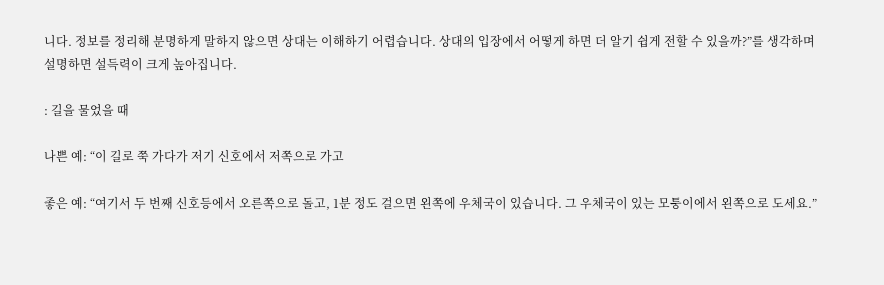니다. 정보를 정리해 분명하게 말하지 않으면 상대는 이해하기 어렵습니다. 상대의 입장에서 어떻게 하면 더 알기 쉽게 전할 수 있을까?”를 생각하며 설명하면 설득력이 크게 높아집니다.

: 길을 물었을 때

나쁜 예: “이 길로 쭉 가다가 저기 신호에서 저쪽으로 가고

좋은 예: “여기서 두 번째 신호등에서 오른쪽으로 돌고, 1분 정도 걸으면 왼쪽에 우체국이 있습니다. 그 우체국이 있는 모퉁이에서 왼쪽으로 도세요.”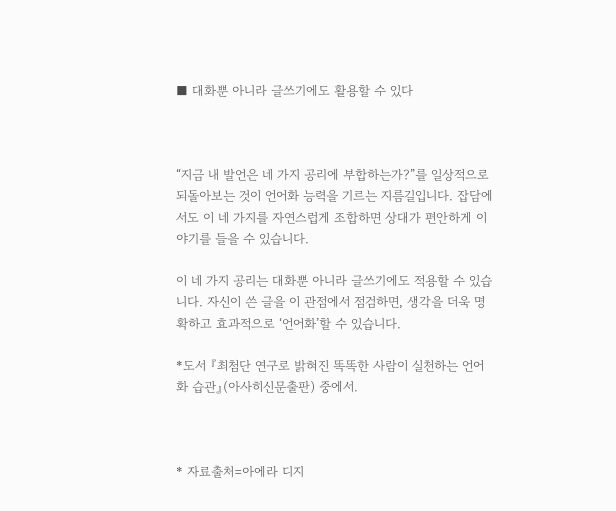■ 대화뿐 아니라 글쓰기에도 활용할 수 있다



“지금 내 발언은 네 가지 공리에 부합하는가?”를 일상적으로 되돌아보는 것이 언어화 능력을 기르는 지름길입니다. 잡담에서도 이 네 가지를 자연스럽게 조합하면 상대가 편안하게 이야기를 들을 수 있습니다.

이 네 가지 공리는 대화뿐 아니라 글쓰기에도 적용할 수 있습니다. 자신이 쓴 글을 이 관점에서 점검하면, 생각을 더욱 명확하고 효과적으로 ‘언어화’할 수 있습니다.

*도서 『최첨단 연구로 밝혀진 똑똑한 사람이 실천하는 언어화 습관』(아사히신문출판) 중에서.



* 자료출처=아에라 디지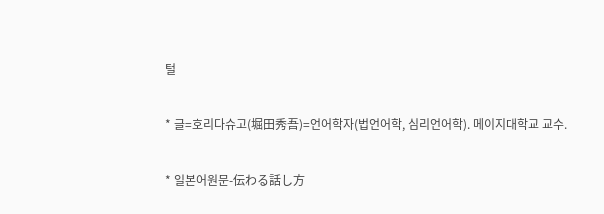털

* 글=호리다슈고(堀田秀吾)=언어학자(법언어학, 심리언어학). 메이지대학교 교수.

* 일본어원문-伝わる話し方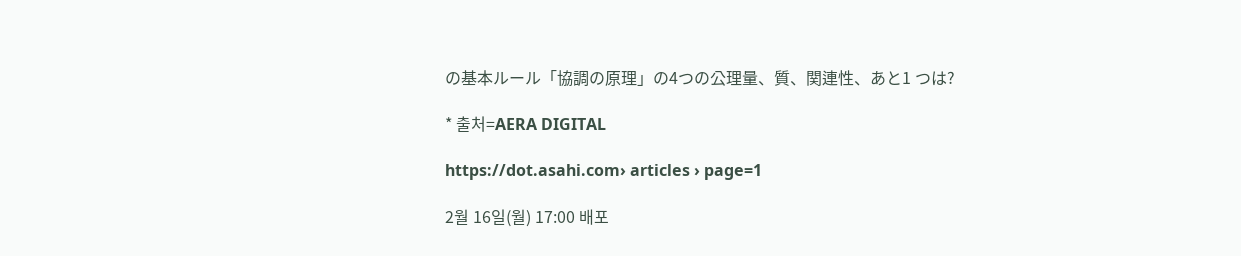の基本ルール「協調の原理」の4つの公理量、質、関連性、あと1 つは?

* 출처=AERA DIGITAL

https://dot.asahi.com› articles › page=1

2월 16일(월) 17:00 배포